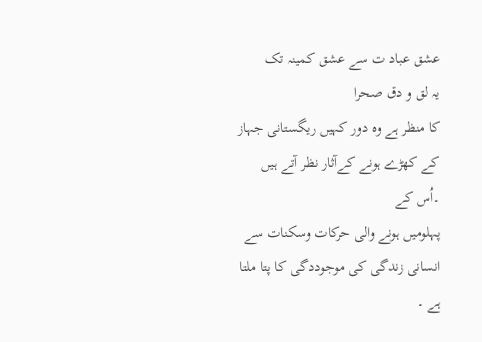عشق عباد ت سے عشق کمینہ تک
یہ لق و دق صحرا
کا منظر ہے وہ دور کہیں ریگستانی جہاز کے کھڑے ہونے کےآثار نظر آتے ہیں ۔اُس کے
پہلومیں ہونے والی حرکات وسکنات سے انسانی زندگی کی موجوددگی کا پتا ملتا ہے ۔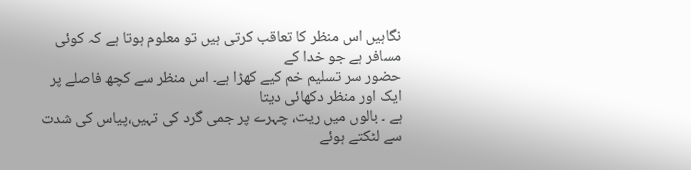نگاہیں اس منظر کا تعاقب کرتی ہیں تو معلوم ہوتا ہے کہ کوئی مسافر ہے جو خدا کے
حضور سر تسلیم خم کیے کھڑا ہے۔ اس منظر سے کچھ فاصلے پر ایک اور منظر دکھائی دیتا
ہے ۔ بالوں میں ریت، چہرے پر جمی گرد کی تہیں،پیاس کی شدت سے لٹکتے ہوئے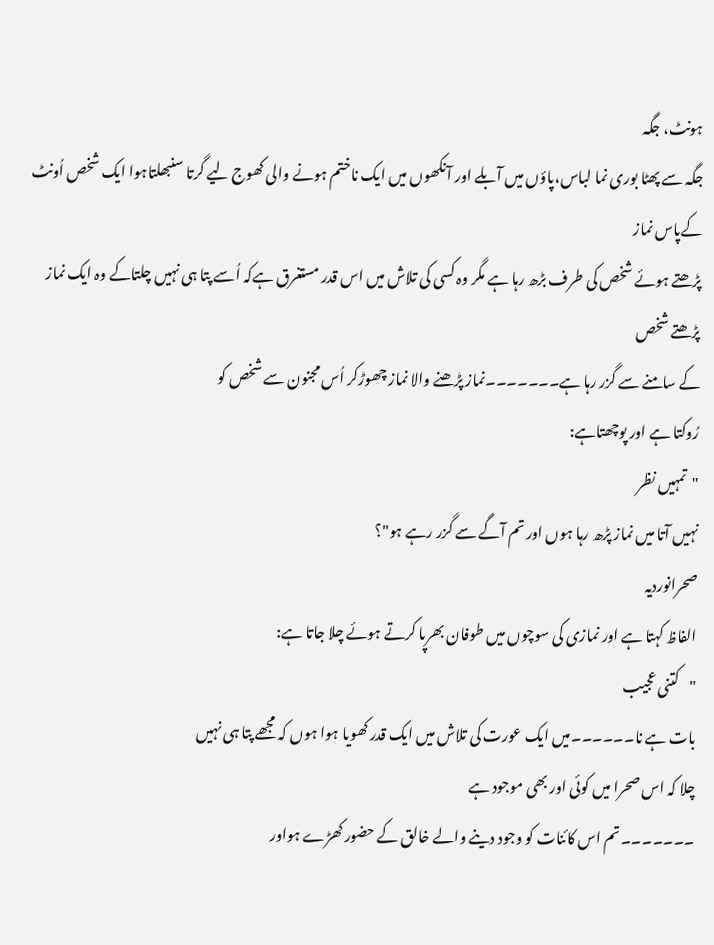ہونٹ، جگہ
جگہ سے پھٹا بوری نما لباس،پاؤں میں آبلے اور آنکھوں میں ایک ناختم ہونے والی کھوج لیے گرتا سنبھلتاہوا ایک شخص اُونٹ کےپاس نماز
پڑھتے ہوئے شخص کی طرف بڑھ رہا ہے مگر وہ کسی کی تلاش میں اس قدر مستغرق ہےکہ اُسے پتا ہی نہیں چلتاکے وہ ایک نماز پڑھتے شخص
کے سامنے سے گزر رہا ہے۔۔۔۔۔۔۔نماز پڑھنے والا نماز چھوڑکر اُس مجنون سے شخص کو
رُوکتا ہے اور پوچھتاہے:
"تمہیں نظر
نہیں آتا میں نماز پڑھ رہا ہوں اور تم آگے سے گزر رہے ہو"؟
صحرانوردیہ
الفاظ کہتا ہے اور نمازی کی سوچوں میں طوفان بھرپا کرتے ہوئے چلا جاتا ہے:
"کتنی عجیب
بات ہے نا۔۔۔۔۔۔میں ایک عورت کی تلاش میں ایک قدر کھویا ہوا ہوں کہ مجھے پتا ہی نہیں
چلا کہ اس صحرا میں کوئی اور بھی موجود ہے
۔۔۔۔۔۔۔تم اس کائنات کو وجود دینے والے خالق کے حضور کھڑے ہواور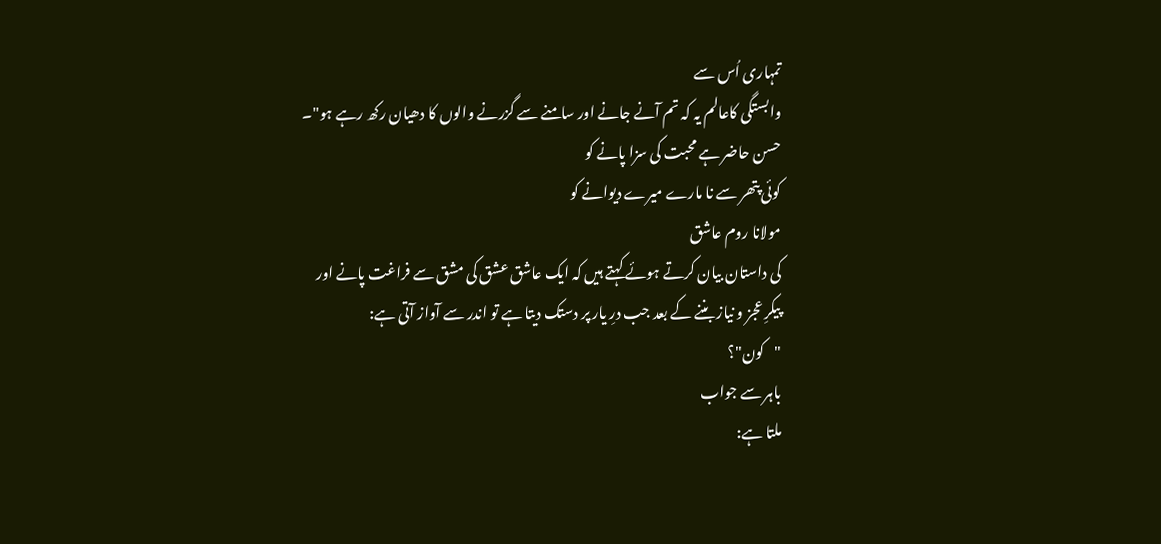تمہاری اُس سے
وابستگی کاعالم یہ کہ تم آنے جانے اور سامنے سے گزرنے والوں کا دھیان رکھ رہے ہو"۔
حسن حاضر ہے محبت کی سزا پانے کو
کوئی پتھر سے نا مارے میرے دیوانے کو
مولانا روم عاشق
کی داستان بیان کرتے ہوئے کہتے ہیں کہ ایک عاشق عشق کی مشق سے فراغت پانے اور
پیکرِ عجز و نیاز بننے کے بعد جب درِ یار پر دستک دیتا ہے تو اندر سے آواز آتی ہے:
"کون"؟
باہر سے جواب
ملتا ہے: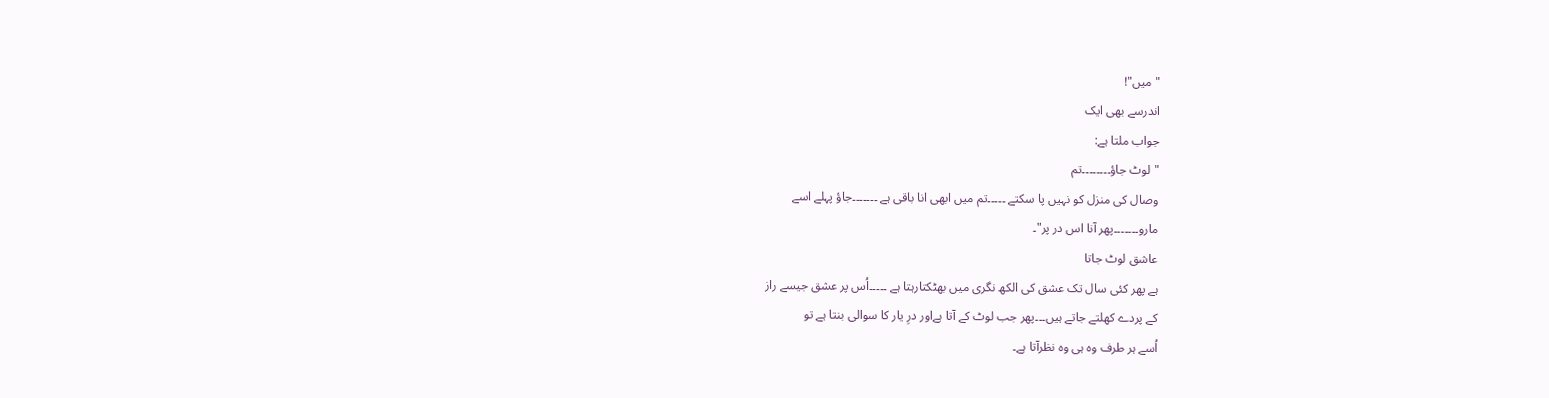"میں"!
اندرسے بھی ایک
جواب ملتا ہے:
"لوٹ جاؤ۔۔۔۔۔۔۔۔تم
وصال کی منزل کو نہیں پا سکتے ۔۔۔۔۔تم میں ابھی انا باقی ہے ۔۔۔۔۔۔۔جاؤ پہلے اسے
مارو۔۔۔۔۔۔۔پھر آنا اس در پر"۔
عاشق لوٹ جاتا
ہے پھر کئی سال تک عشق کی الکھ نگری میں بھٹکتارہتا ہے ۔۔۔۔۔اُس پر عشق جیسے راز
کے پردے کھلتے جاتے ہیں۔۔۔پھر جب لوٹ کے آتا ہےاور درِ یار کا سوالی بنتا ہے تو
اُسے ہر طرف وہ ہی وہ نظرآتا ہے۔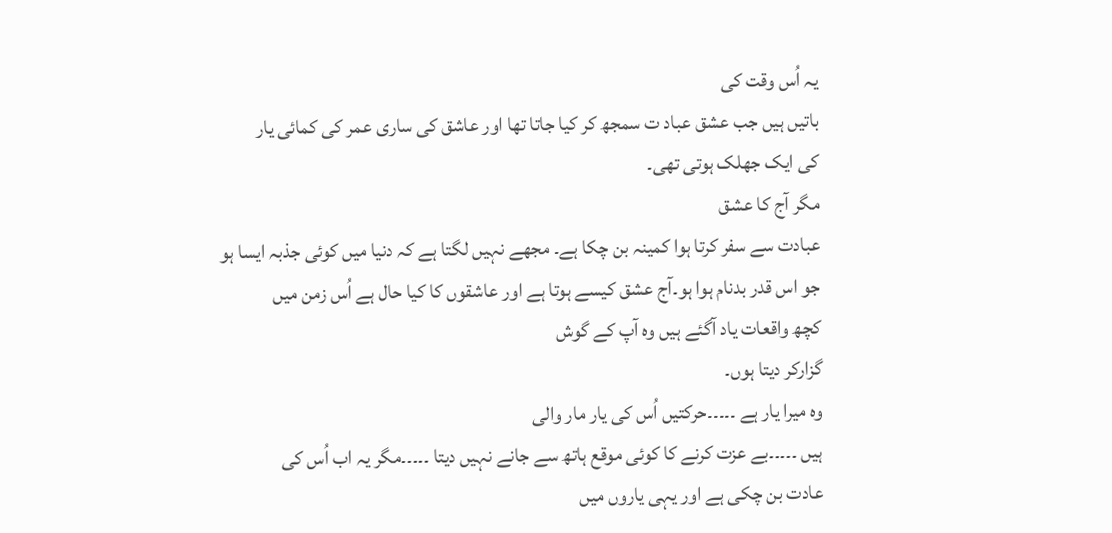یہ اُس وقت کی
باتیں ہیں جب عشق عباد ت سمجھ کر کیا جاتا تھا اور عاشق کی ساری عمر کی کمائی یار
کی ایک جھلک ہوتی تھی۔
مگر آج کا عشق
عبادت سے سفر کرتا ہوا کمینہ بن چکا ہے۔ مجھے نہیں لگتا ہے کہ دنیا میں کوئی جذبہ ایسا ہو
جو اس قدر بدنام ہوا ہو۔آج عشق کیسے ہوتا ہے اور عاشقوں کا کیا حال ہے اُس زمن میں
کچھ واقعات یاد آگئے ہیں وہ آپ کے گوش
گزارکر دیتا ہوں۔
وہ میرا یار ہے ۔۔۔۔۔حرکتیں اُس کی یار مار والی
ہیں ۔۔۔۔۔بے عزت کرنے کا کوئی موقع ہاتھ سے جانے نہیں دیتا ۔۔۔۔۔مگر یہ اب اُس کی
عادت بن چکی ہے اور یہی یاروں میں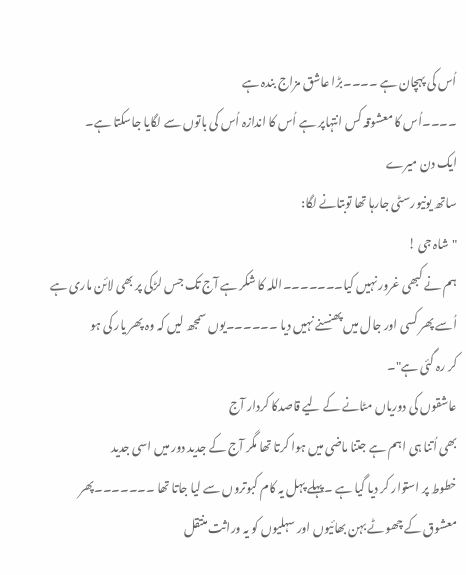اُس کی پہچان ہے ۔۔۔۔بڑا عاشق مزاج بندہ ہے
۔۔۔۔اُس کا معشوقہ کس انتہاپر ہے اُس کا اندازہ اُس کی باتوں سے لگایا جاسکتا ہے۔
ایک دن میرے
ساتھ یونیورسٹی جارہا تھا توبتانے لگا:
"شاہ جی !
ہم نے کبھی غرور نہیں کیا۔۔۔۔۔۔۔اللہ کا شکر ہے آج تک جس لڑکی پر بھی لائن ماری ہے
اُسے پھر کسی اور جال میں پھنسنے نہیں دیا ۔۔۔۔۔۔یوں سمجھ لیں کہ وہ پھر یار کی ہو
کر رہ گئی ہے"۔
عاشقوں کی دوریاں مٹانے کے لیے قاصدکا کردار آج
بھی اُتنا ہی اہم ہے جتنا ماضی میں ہوا کرتا تھا مگر آج کے جدید دور میں اسی جدید
خطوط پر استوار کر دیا گیا ہے ۔پہلے پہل یہ کام کبوتروں سے لیا جاتا تھا ۔۔۔۔۔۔۔پھر
معشوق کے چھوٹے بہن بھائیوں اور سہلیوں کو یہ وراثت منتقل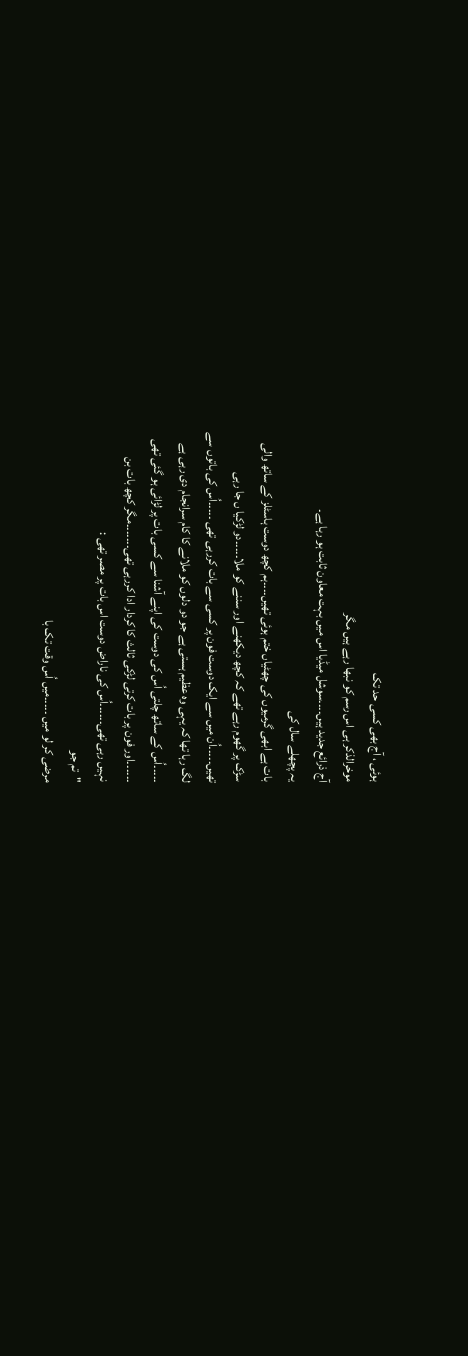ہوئی ، آج بھی کسی حد تک
موخرالذکر ہی اس رسم کو نبھا رہے ہیں مگر
آج ذرائع جدید ہیں۔۔۔۔سوشل میڈیا اس میں بہت معاون ثابت ہو رہا ہے۔
یہ پچھلے سال کی
بات ہے ابھی گرمیوں کی چھٹیاں ختم ہوئی تھیں۔۔۔۔ہم کچھ دوست ہاسٹلز کے ساتھ والی
سڑک پر گھوم رہے تھے کہ کچھ دیکھنے اور سننے کو ملا۔۔۔۔۔دو لڑکیا ں جا رہی
تھیں۔۔۔۔۔اُن میں سے ایک دوست فون پر کسی سے بات کررہی تھی ۔۔۔۔۔اُس کی باتوں سے
لگ رہا تھا کہ یہی وہ عظیم ہستی ہے جو دو دلوں کو ملانے کا کام سرانجام دی رہی ہے
۔۔۔۔۔اُس کے ساتھ چلتی اُس کی دوست کی اپنے آشنا سے کسی بات پر لڑائی ہو گئی تھی
۔۔۔۔۔۔اور فون پر بات کرتی لڑکی ثالث کا کردار ادا کررہی تھی۔۔۔۔۔۔۔مگر کچھ بات بن
نہیں رہی تھی۔۔۔۔۔۔اُس کی ناراض دوست اس بات پر مصر تھی :
"تم جو
مرضی کر لو میں ۔۔۔۔۔میں اُس وقت تک با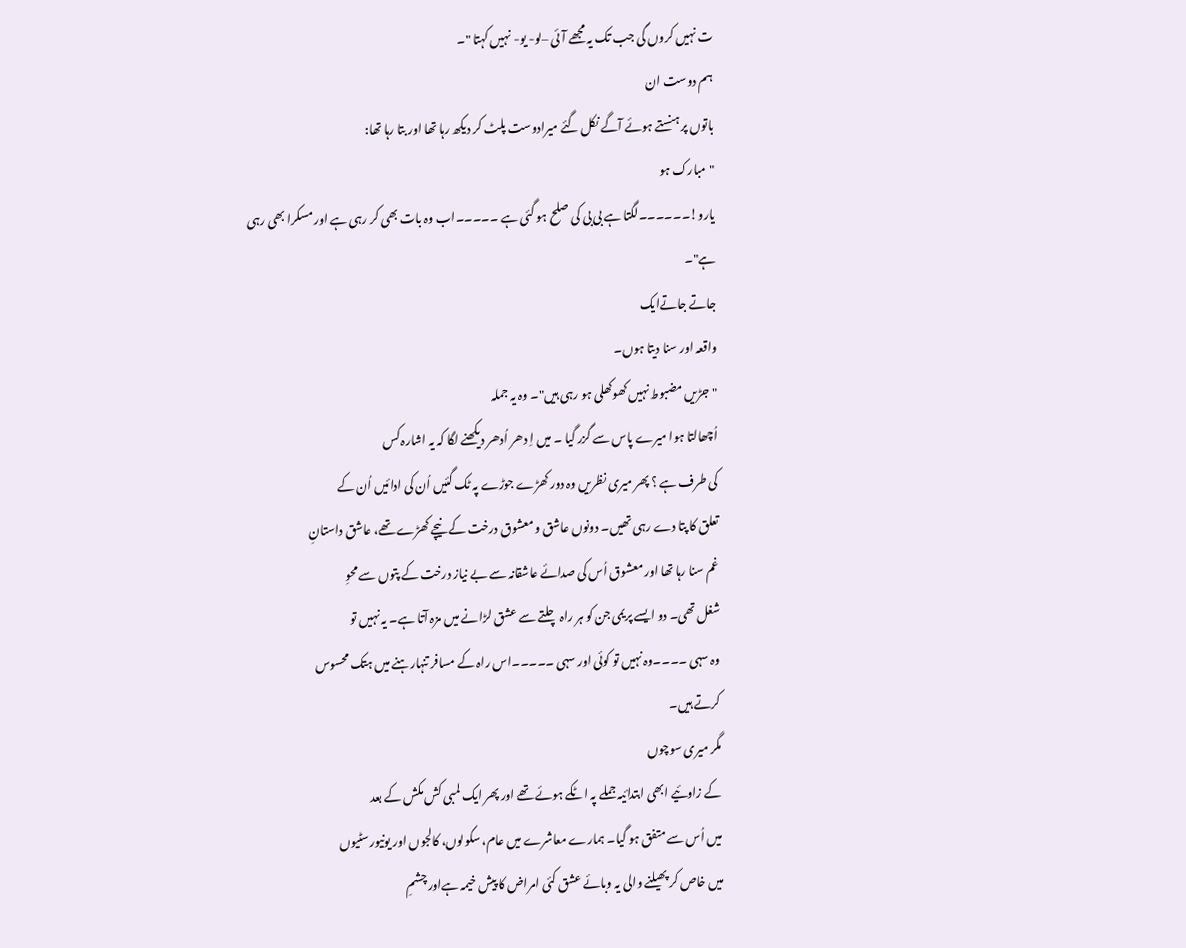ت نہیں کروں گی جب تک یہ مجھے آئی –لو- یو- نہیں کہتا "۔
ہم دوست ان
باتوں پر ہنستے ہوئے آگے نکل گئے میرادوست پلٹ کر دیکھ رہا تھا اور بتا رہا تھا:
"مبارک ہو
یارو!۔۔۔۔۔۔لگتا ہے بی بی کی صلح ہو گئی ہے ۔۔۔۔۔اب وہ بات بھی کر رہی ہے اور مسکرا بھی رہی ہے"۔
جاتے جاتےایک
واقعہ اور سنا دیتا ہوں۔
"جڑیں مضبوط نہیں کھوکھلی ہو رہی ہیں"۔ وہ یہ جملہ
اُچھالتا ہوا میرے پاس سے گزر گیا ۔ میں اِ دھر اُدھر دیکھنے لگا کہ یہ اشارہ کس
کی طرف ہے ؟ پھر میری نظریں وہ دور کھڑے جوڑے پہ ٹک گئیں اُن کی ادائیں اُن کے
تعلق کا پتا دے رہی تھیں۔ دونوں عاشق و معشوق درخت کے نیچے کھڑے تھے، عاشق داستانِ
غم سنا رہا تھا اور معشوق اُس کی صدائے عاشقانہ سے بے نیاز درخت کے پتوں سے محوِ
شغل تھی۔ دو ایسے پریمی جن کو ہر راہ چلتے سے عشق لڑانے میں مزہ آتا ہے۔ یہ نہیں تو
وہ سہی ۔۔۔۔وہ نہیں تو کوئی اور سہی ۔۔۔۔۔اس راہ کے مسافر تنہارہنے میں ہتک محسوس
کرتے ہیں۔
مگر میری سوچوں
کے زاوئیے ابھی ابتدائیہ جملے پہ اٹکے ہوئے تھے اور پھر ایک لمبی کش مکش کے بعد
میں اُس سے متفق ہو گیا۔ ہمارے معاشرے میں عام، سکولوں، کالجوں اور یونیورسٹیوں
میں خاص کر پھیلنے والی یہ وبائے عشق کئی امراض کا پیش خیمہ ہےاور چشمِ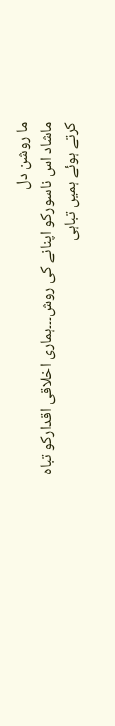ما روشن دل
ماشاد اس ناسورکو اپنانے کی روش۔۔۔ہماری اخلاقی اقدارکو تباہ کرتے ہوئے ہمیں تباہی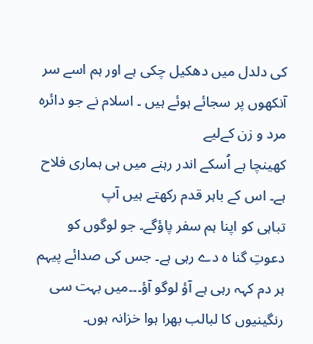کی دلدل میں دھکیل چکی ہے اور ہم اسے سر آنکھوں پر سجائے ہوئے ہیں ۔ اسلام نے جو دائرہ مرد و زن کےلیے
کھینچا ہے اُسکے اندر رہنے میں ہی ہماری فلاح ہے۔ اس کے باہر قدم رکھتے ہیں آپ
تباہی کو اپنا ہم سفر پاؤگے۔ جو لوگوں کو دعوتِ گنا ہ دے رہی ہے۔ جس کی صدائے پیہم
ہر دم کہہ رہی ہے آؤ لوگو آؤ۔۔۔میں بہت سی رنگینیوں کا لبالب بھرا ہوا خزانہ ہوں۔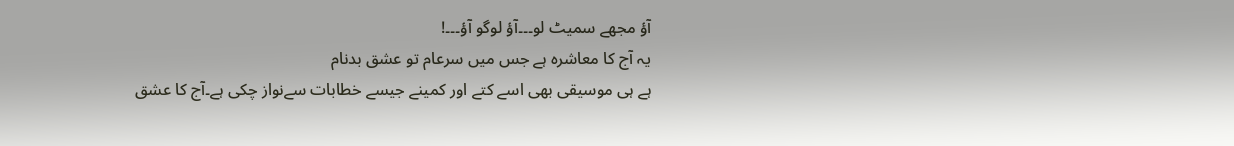آؤ مجھے سمیٹ لو۔۔۔آؤ لوگو آؤ۔۔۔!
یہ آج کا معاشرہ ہے جس میں سرعام تو عشق بدنام
ہے ہی موسیقی بھی اسے کتے اور کمینے جیسے خطابات سےنواز چکی ہے۔آج کا عشق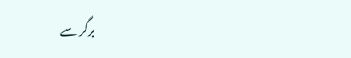برگر سے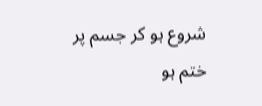شروع ہو کر جسم پر ختم ہو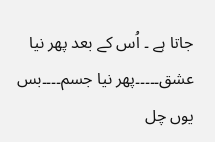جاتا ہے ۔ اُس کے بعد پھر نیا عشق۔۔۔۔۔پھر نیا جسم۔۔۔۔بس
یوں چل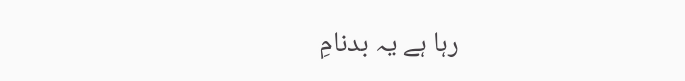رہا ہے یہ بدنامِ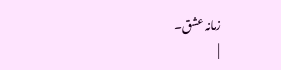زمانہ عشق۔
|